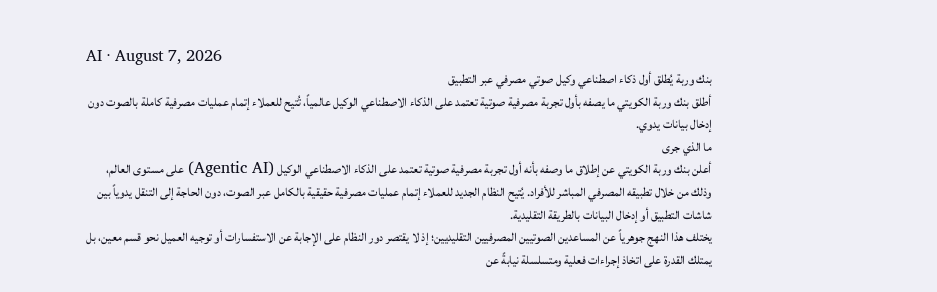AI · August 7, 2026
بنك وربة يُطلق أول ذكاء اصطناعي وكيل صوتي مصرفي عبر التطبيق
أطلق بنك وربة الكويتي ما يصفه بأول تجربة مصرفية صوتية تعتمد على الذكاء الاصطناعي الوكيل عالمياً، تُتيح للعملاء إتمام عمليات مصرفية كاملة بالصوت دون إدخال بيانات يدوي.
ما الذي جرى
أعلن بنك وربة الكويتي عن إطلاق ما وصفه بأنه أول تجربة مصرفية صوتية تعتمد على الذكاء الاصطناعي الوكيل (Agentic AI) على مستوى العالم، وذلك من خلال تطبيقه المصرفي المباشر للأفراد. يُتيح النظام الجديد للعملاء إتمام عمليات مصرفية حقيقية بالكامل عبر الصوت، دون الحاجة إلى التنقل يدوياً بين شاشات التطبيق أو إدخال البيانات بالطريقة التقليدية.
يختلف هذا النهج جوهرياً عن المساعدين الصوتيين المصرفيين التقليديين؛ إذ لا يقتصر دور النظام على الإجابة عن الاستفسارات أو توجيه العميل نحو قسم معين، بل يمتلك القدرة على اتخاذ إجراءات فعلية ومتسلسلة نيابةً عن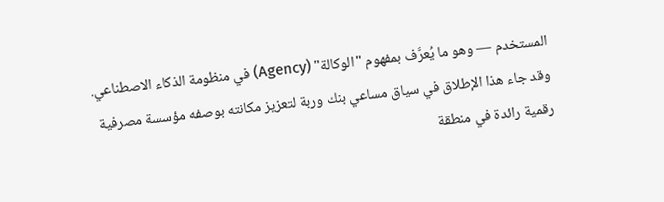المستخدم — وهو ما يُعرَّف بمفهوم "الوكالة" (Agency) في منظومة الذكاء الاصطناعي. وقد جاء هذا الإطلاق في سياق مساعي بنك وربة لتعزيز مكانته بوصفه مؤسسة مصرفية رقمية رائدة في منطقة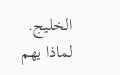الخليج.
لماذا يهم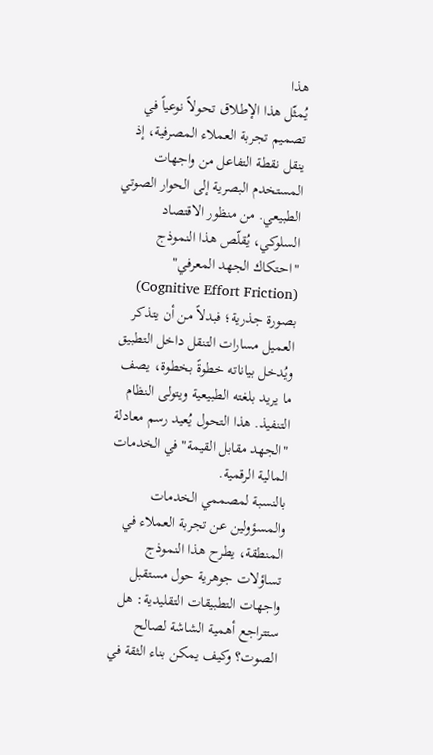هذا
يُمثّل هذا الإطلاق تحولاً نوعياً في تصميم تجربة العملاء المصرفية، إذ ينقل نقطة التفاعل من واجهات المستخدم البصرية إلى الحوار الصوتي الطبيعي. من منظور الاقتصاد السلوكي، يُقلّص هذا النموذج "احتكاك الجهد المعرفي" (Cognitive Effort Friction) بصورة جذرية؛ فبدلاً من أن يتذكر العميل مسارات التنقل داخل التطبيق ويُدخل بياناته خطوةً بخطوة، يصف ما يريد بلغته الطبيعية ويتولى النظام التنفيذ. هذا التحول يُعيد رسم معادلة "الجهد مقابل القيمة" في الخدمات المالية الرقمية.
بالنسبة لمصممي الخدمات والمسؤولين عن تجربة العملاء في المنطقة، يطرح هذا النموذج تساؤلات جوهرية حول مستقبل واجهات التطبيقات التقليدية: هل ستتراجع أهمية الشاشة لصالح الصوت؟ وكيف يمكن بناء الثقة في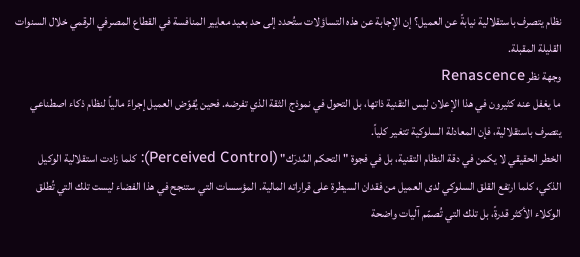نظام يتصرف باستقلالية نيابةً عن العميل؟ إن الإجابة عن هذه التساؤلات ستُحدد إلى حد بعيد معايير المنافسة في القطاع المصرفي الرقمي خلال السنوات القليلة المقبلة.
وجهة نظر Renascence
ما يغفل عنه كثيرون في هذا الإعلان ليس التقنية ذاتها، بل التحول في نموذج الثقة الذي تفرضه. فحين يُفوّض العميل إجراءً مالياً لنظام ذكاء اصطناعي يتصرف باستقلالية، فإن المعادلة السلوكية تتغير كلياً.
الخطر الحقيقي لا يكمن في دقة النظام التقنية، بل في فجوة "التحكم المُدرَك" (Perceived Control): كلما زادت استقلالية الوكيل الذكي، كلما ارتفع القلق السلوكي لدى العميل من فقدان السيطرة على قراراته المالية. المؤسسات التي ستنجح في هذا الفضاء ليست تلك التي تُطلق الوكلاء الأكثر قدرةً، بل تلك التي تُصمّم آليات واضحة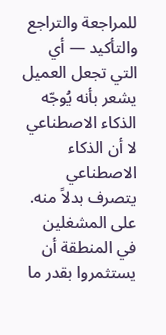للمراجعة والتراجع والتأكيد — أي التي تجعل العميل يشعر بأنه يُوجّه الذكاء الاصطناعي لا أن الذكاء الاصطناعي يتصرف بدلاً منه. على المشغلين في المنطقة أن يستثمروا بقدر ما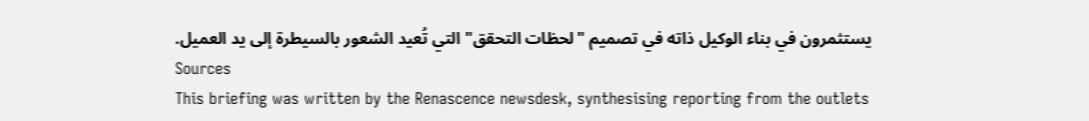يستثمرون في بناء الوكيل ذاته في تصميم "لحظات التحقق" التي تُعيد الشعور بالسيطرة إلى يد العميل.
Sources
This briefing was written by the Renascence newsdesk, synthesising reporting from the outlets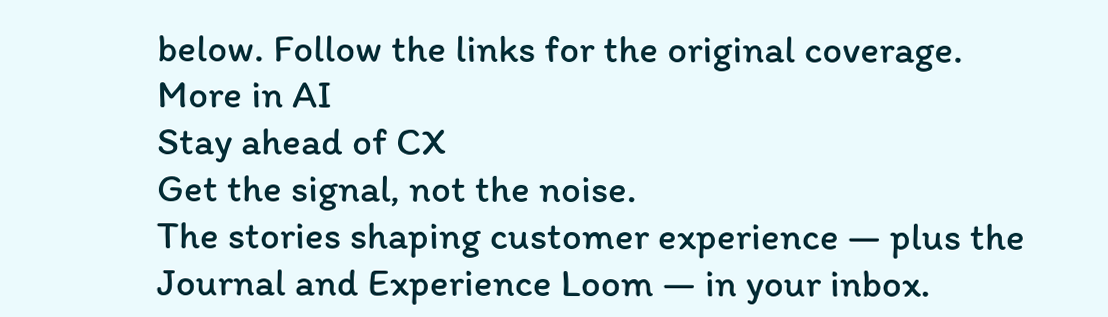below. Follow the links for the original coverage.
More in AI
Stay ahead of CX
Get the signal, not the noise.
The stories shaping customer experience — plus the Journal and Experience Loom — in your inbox.